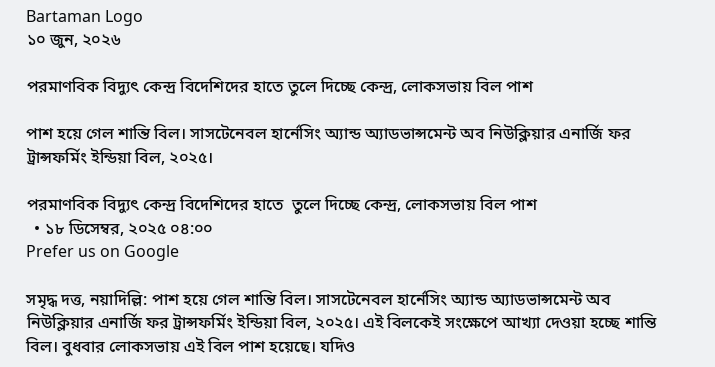Bartaman Logo
১০ জুন, ২০২৬

পরমাণবিক বিদ্যুৎ কেন্দ্র বিদেশিদের হাতে তুলে দিচ্ছে কেন্দ্র, লোকসভায় বিল পাশ

পাশ হয়ে গেল শান্তি বিল। সাসটেনেবল হার্নেসিং অ্যান্ড অ্যাডভান্সমেন্ট অব নিউক্লিয়ার এনার্জি ফর ট্রান্সফর্মিং ইন্ডিয়া বিল, ২০২৫।

পরমাণবিক বিদ্যুৎ কেন্দ্র বিদেশিদের হাতে  তুলে দিচ্ছে কেন্দ্র, লোকসভায় বিল পাশ
  • ১৮ ডিসেম্বর, ২০২৫ ০৪:০০
Prefer us on Google

সমৃদ্ধ দত্ত, নয়াদিল্লি: পাশ হয়ে গেল শান্তি বিল। সাসটেনেবল হার্নেসিং অ্যান্ড অ্যাডভান্সমেন্ট অব নিউক্লিয়ার এনার্জি ফর ট্রান্সফর্মিং ইন্ডিয়া বিল, ২০২৫। এই বিলকেই সংক্ষেপে আখ্যা দেওয়া হচ্ছে শান্তি বিল। বুধবার লোকসভায় এই বিল পাশ হয়েছে। যদিও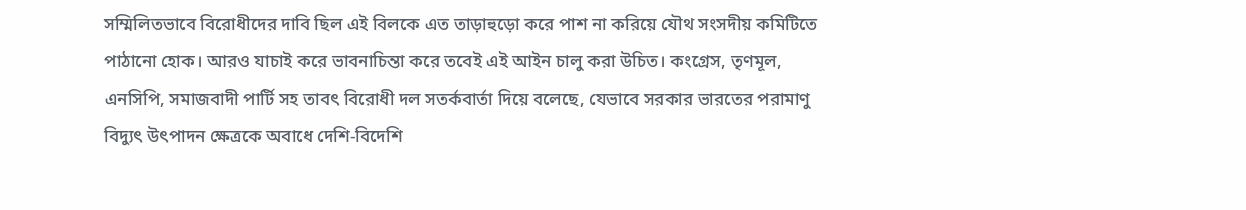সম্মিলিতভাবে বিরোধীদের দাবি ছিল এই বিলকে এত তাড়াহুড়ো করে পাশ না করিয়ে যৌথ সংসদীয় কমিটিতে পাঠানো হোক। আরও যাচাই করে ভাবনাচিন্তা করে তবেই এই আইন চালু করা উচিত। কংগ্রেস, তৃণমূল, এনসিপি, সমাজবাদী পার্টি সহ তাবৎ বিরোধী দল সতর্কবার্তা দিয়ে বলেছে, যেভাবে সরকার ভারতের পরামাণু বিদ্যুৎ উৎপাদন ক্ষেত্রকে অবাধে দেশি-বিদেশি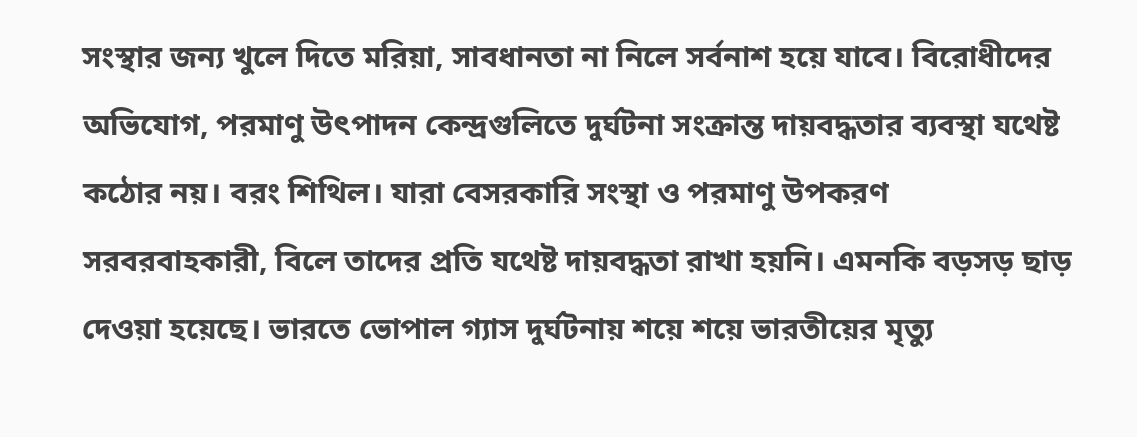সংস্থার জন্য খুলে দিতে মরিয়া, সাবধানতা না নিলে সর্বনাশ হয়ে যাবে। বিরোধীদের অভিযোগ, পরমাণু উৎপাদন কেন্দ্রগুলিতে দুর্ঘটনা সংক্রান্ত দায়বদ্ধতার ব্যবস্থা যথেষ্ট কঠোর নয়। বরং শিথিল। যারা বেসরকারি সংস্থা ও পরমাণু উপকরণ সরবরবাহকারী, বিলে তাদের প্রতি যথেষ্ট দায়বদ্ধতা রাখা হয়নি। এমনকি বড়সড় ছাড় দেওয়া হয়েছে। ভারতে ভোপাল গ্যাস দুর্ঘটনায় শয়ে শয়ে ভারতীয়ের মৃত্যু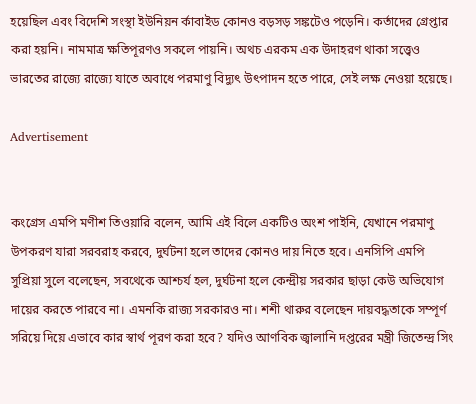হয়েছিল এবং বিদেশি সংস্থা ইউনিয়ন র্কাবাইড কোনও বড়সড় সঙ্কটেও পড়েনি। কর্তাদের গ্রেপ্তার করা হয়নি। নামমাত্র ক্ষতিপূরণও সকলে পায়নি। অথচ এরকম এক উদাহরণ থাকা সত্ত্বেও ভারতের রাজ্যে রাজ্যে যাতে অবাধে পরমাণু বিদ্যুৎ উৎপাদন হতে পারে, সেই লক্ষ নেওয়া হয়েছে।

Advertisement


কংগ্রেস এমপি মণীশ তিওয়ারি বলেন, আমি এই বিলে একটিও অংশ পাইনি, যেখানে পরমাণু উপকরণ যারা সরবরাহ করবে, দুর্ঘটনা হলে তাদের কোনও দায় নিতে হবে। এনসিপি এমপি সুপ্রিয়া সুলে বলেছেন, সবথেকে আশ্চর্য হল, দুর্ঘটনা হলে কেন্দ্রীয় সরকার ছাড়া কেউ অভিযোগ দায়ের করতে পারবে না। এমনকি রাজ্য সরকারও না। শশী থারুর বলেছেন দায়বদ্ধতাকে সম্পূর্ণ সরিয়ে দিয়ে এভাবে কার স্বার্থ পূরণ করা হবে? যদিও আণবিক জ্বালানি দপ্তরের মন্ত্রী জিতেন্দ্র সিং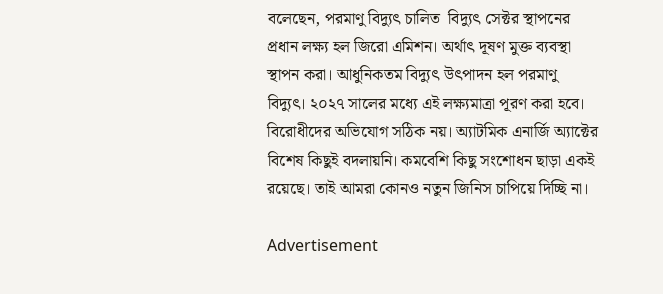বলেছেন, পরমাণু বিদ্যুৎ চালিত  বিদ্যুৎ সেক্টর স্থাপনের প্রধান লক্ষ্য হল জিরো এমিশন। অর্থাৎ দূষণ মুক্ত ব্যবস্থা স্থাপন করা। আধুনিকতম বিদ্যুৎ উৎপাদন হল পরমাণু বিদ্যুৎ। ২০২৭ সালের মধ্যে এই লক্ষ্যমাত্রা পূরণ করা হবে। বিরোধীদের অভিযোগ সঠিক নয়। অ্যাটমিক এনার্জি অ্যাক্টের বিশেষ কিছুই বদলায়নি। কমবেশি কিছু সংশোধন ছাড়া একই রয়েছে। তাই আমরা কোনও নতুন জিনিস চাপিয়ে দিচ্ছি না।

Advertisement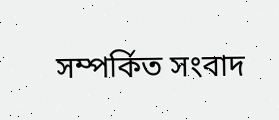সম্পর্কিত সংবাদ